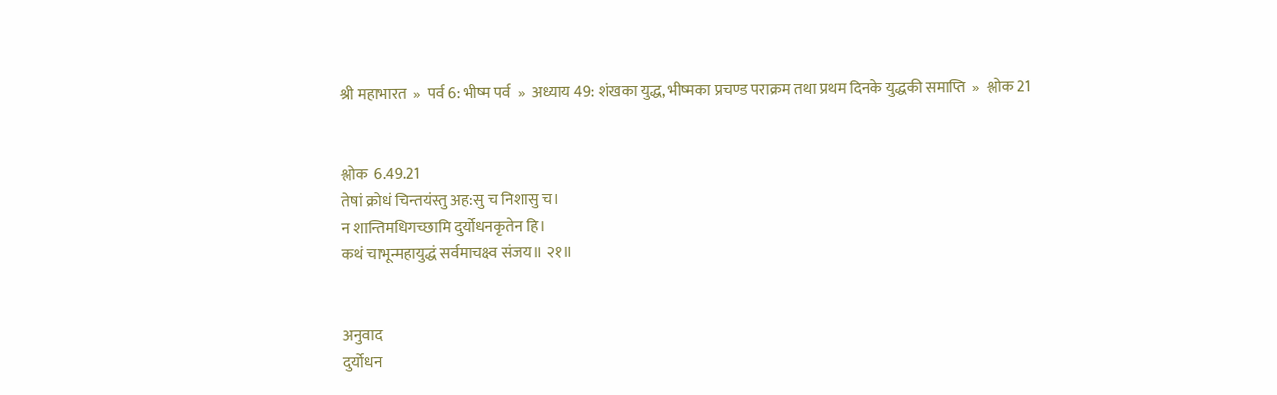श्री महाभारत  »  पर्व 6: भीष्म पर्व  »  अध्याय 49: शंखका युद्ध, भीष्मका प्रचण्ड पराक्रम तथा प्रथम दिनके युद्धकी समाप्ति  »  श्लोक 21


श्लोक  6.49.21
तेषां क्रोधं चिन्तयंस्तु अह:सु च निशासु च।
न शान्तिमधिगच्छामि दुर्योधनकृतेन हि।
कथं चाभून्महायुद्धं सर्वमाचक्ष्व संजय॥ २१॥


अनुवाद
दुर्योधन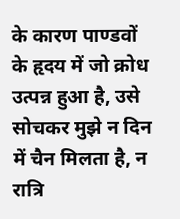के कारण पाण्डवों के हृदय में जो क्रोध उत्पन्न हुआ है, उसे सोचकर मुझे न दिन में चैन मिलता है, न रात्रि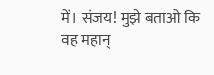में। संजय! मुझे बताओ कि वह महान्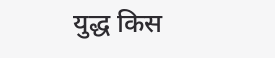युद्ध किस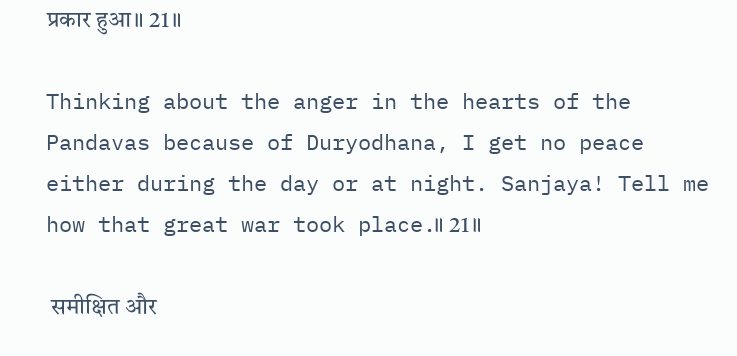प्रकार हुआ॥ 21॥

Thinking about the anger in the hearts of the Pandavas because of Duryodhana, I get no peace either during the day or at night. Sanjaya! Tell me how that great war took place.॥ 21॥

 समीक्षित और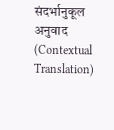संदर्भानुकूल अनुवाद (Contextual Translation)